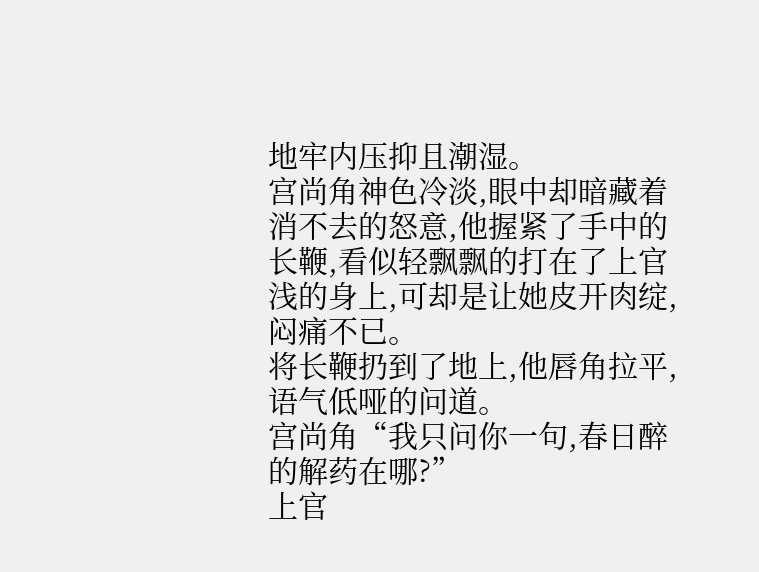地牢内压抑且潮湿。
宫尚角神色冷淡,眼中却暗藏着消不去的怒意,他握紧了手中的长鞭,看似轻飘飘的打在了上官浅的身上,可却是让她皮开肉绽,闷痛不已。
将长鞭扔到了地上,他唇角拉平,语气低哑的问道。
宫尚角“我只问你一句,春日醉的解药在哪?”
上官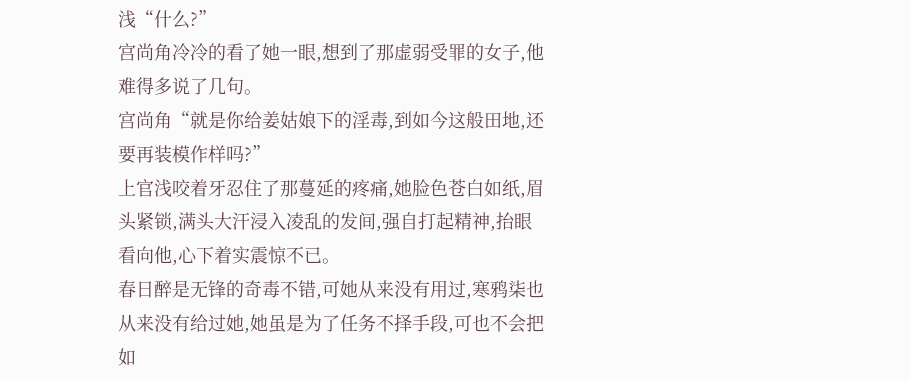浅“什么?”
宫尚角冷冷的看了她一眼,想到了那虚弱受罪的女子,他难得多说了几句。
宫尚角“就是你给姜姑娘下的淫毒,到如今这般田地,还要再装模作样吗?”
上官浅咬着牙忍住了那蔓延的疼痛,她脸色苍白如纸,眉头紧锁,满头大汗浸入凌乱的发间,强自打起精神,抬眼看向他,心下着实震惊不已。
春日醉是无锋的奇毒不错,可她从来没有用过,寒鸦柒也从来没有给过她,她虽是为了任务不择手段,可也不会把如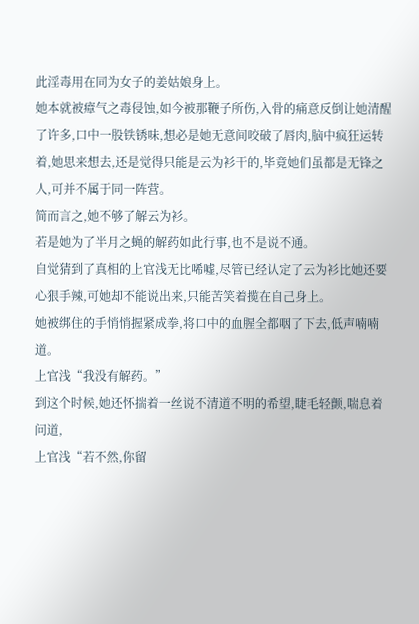此淫毒用在同为女子的姜姑娘身上。
她本就被瘴气之毒侵蚀,如今被那鞭子所伤,入骨的痛意反倒让她清醒了许多,口中一股铁锈味,想必是她无意间咬破了唇肉,脑中疯狂运转着,她思来想去,还是觉得只能是云为衫干的,毕竟她们虽都是无锋之人,可并不属于同一阵营。
简而言之,她不够了解云为衫。
若是她为了半月之蝇的解药如此行事,也不是说不通。
自觉猜到了真相的上官浅无比唏嘘,尽管已经认定了云为衫比她还要心狠手辣,可她却不能说出来,只能苦笑着揽在自己身上。
她被绑住的手悄悄握紧成拳,将口中的血腥全都咽了下去,低声喃喃道。
上官浅“我没有解药。”
到这个时候,她还怀揣着一丝说不清道不明的希望,睫毛轻颤,喘息着问道,
上官浅“若不然,你留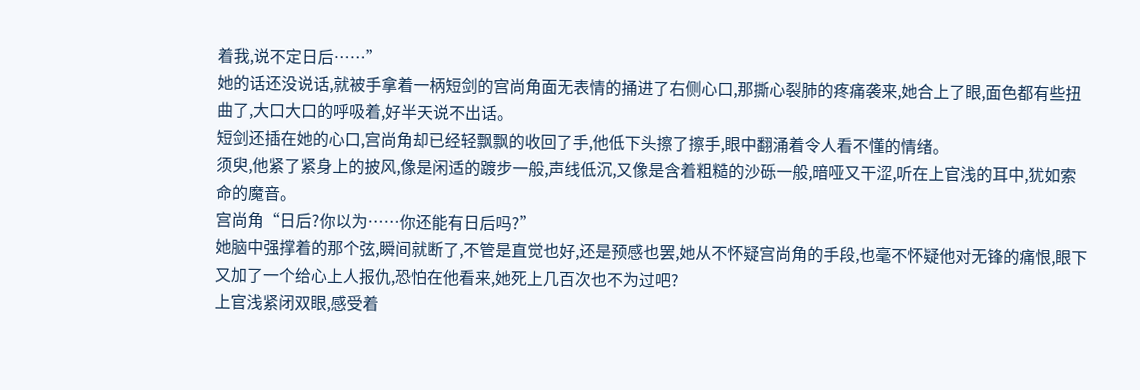着我,说不定日后……”
她的话还没说话,就被手拿着一柄短剑的宫尚角面无表情的捅进了右侧心口,那撕心裂肺的疼痛袭来,她合上了眼,面色都有些扭曲了,大口大口的呼吸着,好半天说不出话。
短剑还插在她的心口,宫尚角却已经轻飘飘的收回了手,他低下头擦了擦手,眼中翻涌着令人看不懂的情绪。
须臾,他紧了紧身上的披风,像是闲适的踱步一般,声线低沉,又像是含着粗糙的沙砾一般,暗哑又干涩,听在上官浅的耳中,犹如索命的魔音。
宫尚角“日后?你以为……你还能有日后吗?”
她脑中强撑着的那个弦,瞬间就断了,不管是直觉也好,还是预感也罢,她从不怀疑宫尚角的手段,也毫不怀疑他对无锋的痛恨,眼下又加了一个给心上人报仇,恐怕在他看来,她死上几百次也不为过吧?
上官浅紧闭双眼,感受着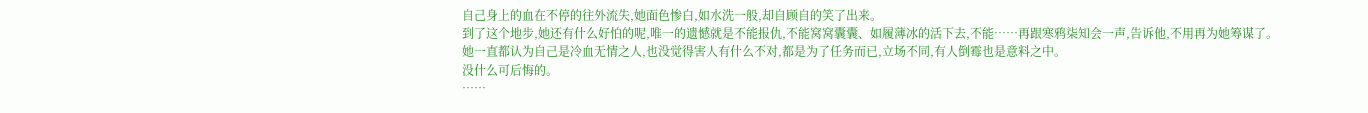自己身上的血在不停的往外流失,她面色惨白,如水洗一般,却自顾自的笑了出来。
到了这个地步,她还有什么好怕的呢,唯一的遗憾就是不能报仇,不能窝窝囊囊、如履薄冰的活下去,不能……再跟寒鸦柒知会一声,告诉他,不用再为她筹谋了。
她一直都认为自己是冷血无情之人,也没觉得害人有什么不对,都是为了任务而已,立场不同,有人倒霉也是意料之中。
没什么可后悔的。
……